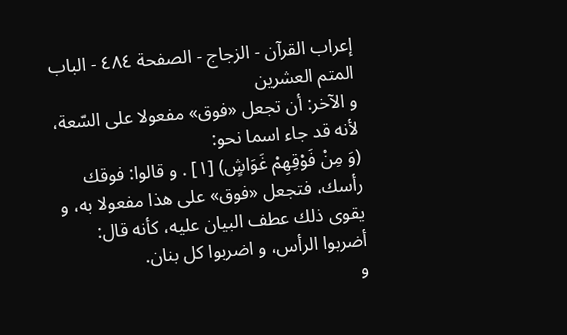إعراب القرآن - الزجاج - الصفحة ٤٨٤ - الباب المتم العشرين
و الآخر: أن تجعل «فوق» مفعولا على السّعة، لأنه قد جاء اسما نحو:
(وَ مِنْ فَوْقِهِمْ غَوَاشٍ) [١] . و قالوا: فوقك رأسك، فتجعل «فوق» على هذا مفعولا به، و يقوى ذلك عطف البيان عليه، كأنه قال: أضربوا الرأس، و اضربوا كل بنان.
و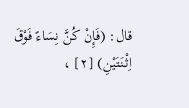قال: (فَإِنْ كُنَّ نِسَاءً فَوْقَ اِثْنَتَيْنِ) [٢] ،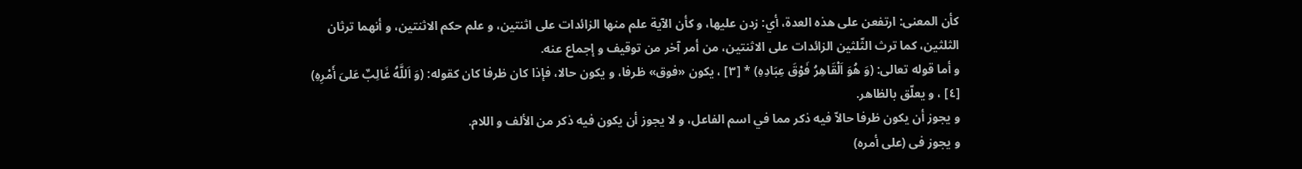كأن المعنى: ارتفعن على هذه العدة، أي: زدن عليها، و كأن الآية علم منها الزائدات على اثنتين، و علم حكم الاثنتين، و أنهما ترثان الثلثين، كما ترث الثّلثين الزائدات على الاثنتين، من أمر آخر من توقيف و إجماع عنه.
و أما قوله تعالى: (وَ هُوَ اَلْقَاهِرُ فَوْقَ عِبَادِهِ) * [٣] ، يكون «فوق» ظرفا، و يكون حالا، فإذا كان ظرفا كان كقوله: (وَ اَللَّهُ غَالِبٌ عَلىَ أَمْرِهِ) [٤] ، و يعلّق بالظاهر.
و يجوز أن يكون ظرفا حالاّ فيه ذكر مما في اسم الفاعل، و لا يجوز أن يكون فيه ذكر من الألف و اللام.
و يجوز فى (على أمره)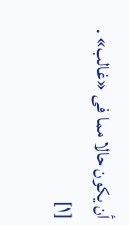أن يكون حالا مما فى «غالب» .
[١]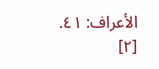الأعراف: ٤١.
[٢]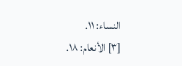النساء: ١١.
[٣] الأنعام: ١٨.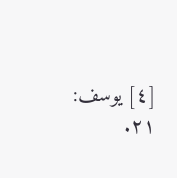[٤] يوسف: ٢١.